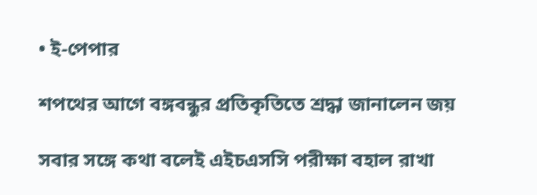• ই-পেপার

শপথের আগে বঙ্গবন্ধুর প্রতিকৃতিতে শ্রদ্ধা জানালেন জয়

সবার সঙ্গে কথা বলেই এইচএসসি পরীক্ষা বহাল রাখা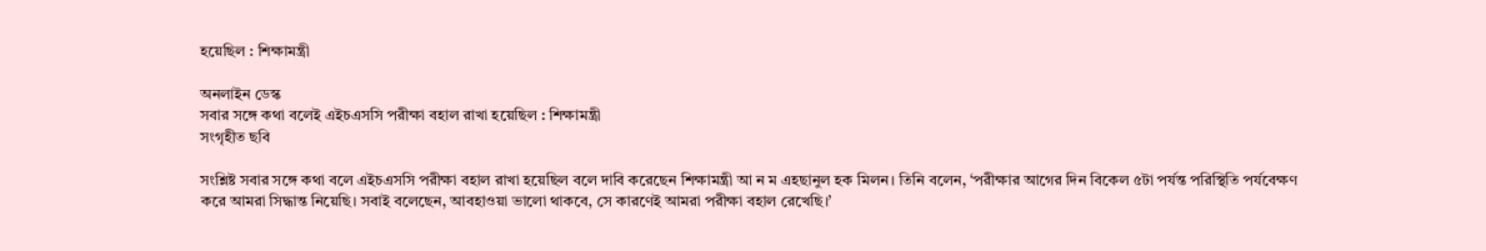হয়েছিল : শিক্ষামন্ত্রী

অনলাইন ডেস্ক
সবার সঙ্গে কথা বলেই এইচএসসি পরীক্ষা বহাল রাখা হয়েছিল : শিক্ষামন্ত্রী
সংগৃহীত ছবি

সংশ্লিষ্ট সবার সঙ্গে কথা বলে এইচএসসি পরীক্ষা বহাল রাখা হয়েছিল বলে দাবি করেছেন শিক্ষামন্ত্রী আ ন ম এহছানুল হক মিলন। তিনি বলেন, ‘পরীক্ষার আগের দিন বিকেল ৫টা পর্যন্ত পরিস্থিতি পর্যবেক্ষণ করে আমরা সিদ্ধান্ত নিয়েছি। সবাই বলেছেন, আবহাওয়া ভালো থাকবে, সে কারণেই আমরা পরীক্ষা বহাল রেখেছি।’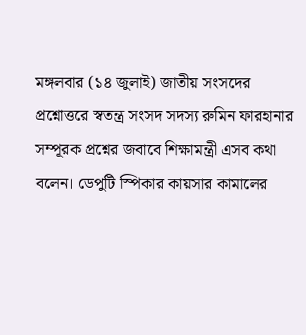মঙ্গলবার (১৪ জুলাই) জাতীয় সংসদের প্রশ্নোত্তরে স্বতন্ত্র সংসদ সদস্য রুমিন ফারহানার সম্পূরক প্রশ্নের জবাবে শিক্ষামন্ত্রী এসব কথা বলেন। ডেপুটি স্পিকার কায়সার কামালের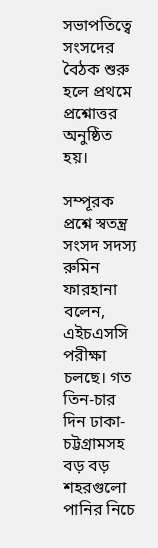সভাপতিত্বে সংসদের বৈঠক শুরু হলে প্রথমে প্রশ্নোত্তর অনুষ্ঠিত হয়।

সম্পূরক প্রশ্নে স্বতন্ত্র সংসদ সদস্য রুমিন ফারহানা বলেন, এইচএসসি পরীক্ষা চলছে। গত তিন-চার দিন ঢাকা-চট্টগ্রামসহ বড় বড় শহরগুলো পানির নিচে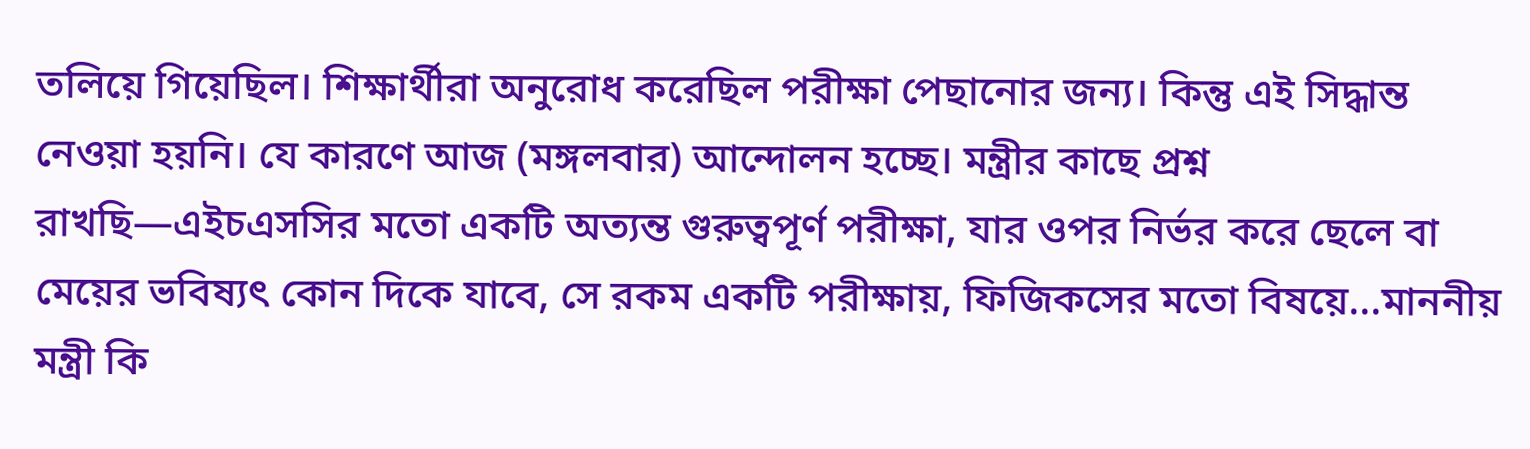তলিয়ে গিয়েছিল। শিক্ষার্থীরা অনুরোধ করেছিল পরীক্ষা পেছানোর জন্য। কিন্তু এই সিদ্ধান্ত নেওয়া হয়নি। যে কারণে আজ (মঙ্গলবার) আন্দোলন হচ্ছে। মন্ত্রীর কাছে প্রশ্ন রাখছি—এইচএসসির মতো একটি অত্যন্ত গুরুত্বপূর্ণ পরীক্ষা, যার ওপর নির্ভর করে ছেলে বা মেয়ের ভবিষ্যৎ কোন দিকে যাবে, সে রকম একটি পরীক্ষায়, ফিজিকসের মতো বিষয়ে...মাননীয় মন্ত্রী কি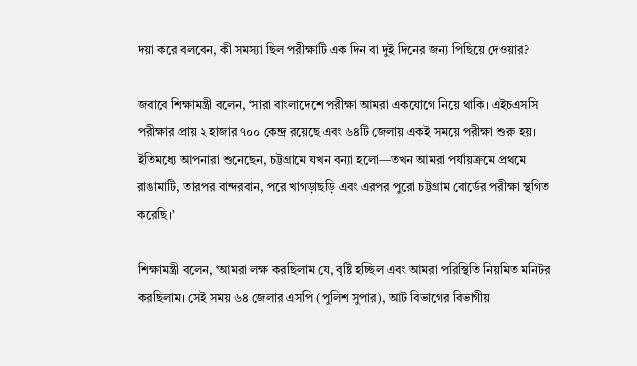দয়া করে বলবেন, কী সমস্যা ছিল পরীক্ষাটি এক দিন বা দুই দিনের জন্য পিছিয়ে দেওয়ার?

জবাবে শিক্ষামন্ত্রী বলেন, ‘সারা বাংলাদেশে পরীক্ষা আমরা একযোগে নিয়ে থাকি। এইচএসসি পরীক্ষার প্রায় ২ হাজার ৭০০ কেন্দ্র রয়েছে এবং ৬৪টি জেলায় একই সময়ে পরীক্ষা শুরু হয়। ইতিমধ্যে আপনারা শুনেছেন, চট্টগ্রামে যখন বন্যা হলো—তখন আমরা পর্যায়ক্রমে প্রথমে রাঙামাটি, তারপর বান্দরবান, পরে খাগড়াছড়ি এবং এরপর পুরো চট্টগ্রাম বোর্ডের পরীক্ষা স্থগিত করেছি।’

শিক্ষামন্ত্রী বলেন, ‘আমরা লক্ষ করছিলাম যে, বৃষ্টি হচ্ছিল এবং আমরা পরিস্থিতি নিয়মিত মনিটর করছিলাম। সেই সময় ৬৪ জেলার এসপি (পুলিশ সুপার), আট বিভাগের বিভাগীয়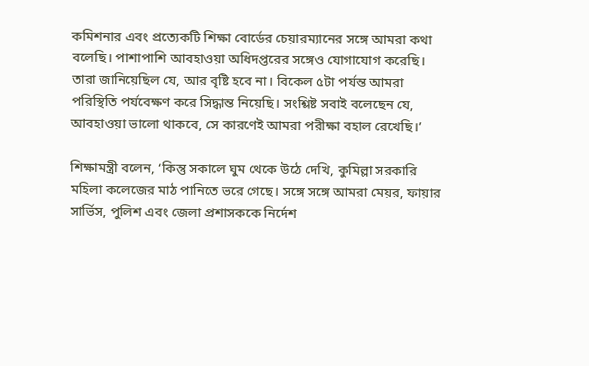কমিশনার এবং প্রত্যেকটি শিক্ষা বোর্ডের চেয়ারম্যানের সঙ্গে আমরা কথা বলেছি। পাশাপাশি আবহাওয়া অধিদপ্তরের সঙ্গেও যোগাযোগ করেছি। তারা জানিয়েছিল যে, আর বৃষ্টি হবে না। বিকেল ৫টা পর্যন্ত আমরা পরিস্থিতি পর্যবেক্ষণ করে সিদ্ধান্ত নিয়েছি। সংশ্লিষ্ট সবাই বলেছেন যে, আবহাওয়া ভালো থাকবে, সে কারণেই আমরা পরীক্ষা বহাল রেখেছি।’

শিক্ষামন্ত্রী বলেন, ‘কিন্তু সকালে ঘুম থেকে উঠে দেখি, কুমিল্লা সরকারি মহিলা কলেজের মাঠ পানিতে ভরে গেছে। সঙ্গে সঙ্গে আমরা মেয়র, ফায়ার সার্ভিস, পুলিশ এবং জেলা প্রশাসককে নির্দেশ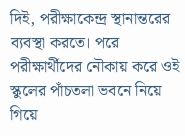দিই, পরীক্ষাকেন্দ্র স্থানান্তরের ব্যবস্থা করতে। পরে পরীক্ষার্থীদের নৌকায় করে ওই স্কুলের পাঁচতলা ভবনে নিয়ে গিয়ে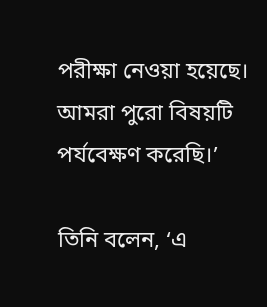পরীক্ষা নেওয়া হয়েছে। আমরা পুরো বিষয়টি পর্যবেক্ষণ করেছি।’

তিনি বলেন, ‘এ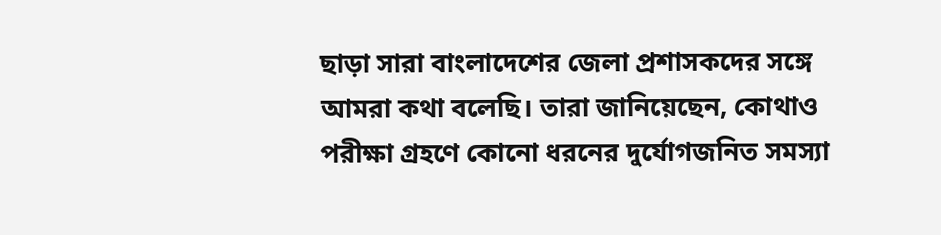ছাড়া সারা বাংলাদেশের জেলা প্রশাসকদের সঙ্গে আমরা কথা বলেছি। তারা জানিয়েছেন, কোথাও পরীক্ষা গ্রহণে কোনো ধরনের দুর্যোগজনিত সমস্যা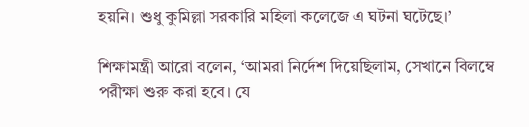হয়নি। শুধু কুমিল্লা সরকারি মহিলা কলেজে এ ঘটনা ঘটেছে।’

শিক্ষামন্ত্রী আরো বলেন, ‘আমরা নির্দেশ দিয়েছিলাম, সেখানে বিলম্বে পরীক্ষা শুরু করা হবে। যে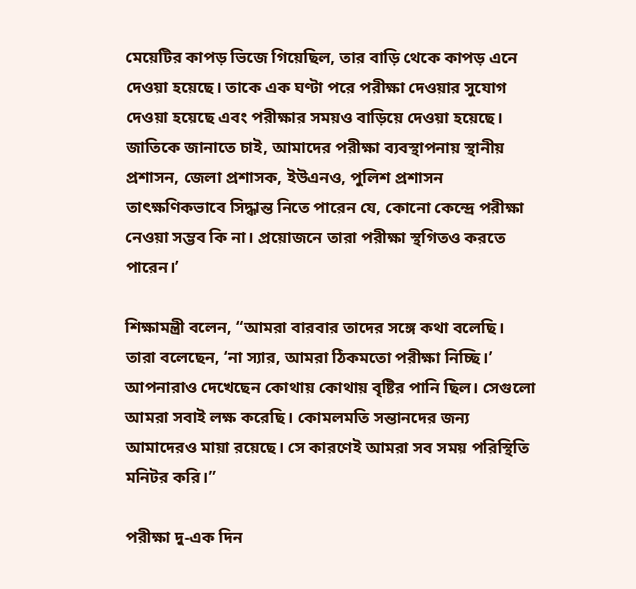মেয়েটির কাপড় ভিজে গিয়েছিল, তার বাড়ি থেকে কাপড় এনে দেওয়া হয়েছে। তাকে এক ঘণ্টা পরে পরীক্ষা দেওয়ার সুযোগ দেওয়া হয়েছে এবং পরীক্ষার সময়ও বাড়িয়ে দেওয়া হয়েছে। জাতিকে জানাতে চাই, আমাদের পরীক্ষা ব্যবস্থাপনায় স্থানীয় প্রশাসন, জেলা প্রশাসক, ইউএনও, পুলিশ প্রশাসন তাৎক্ষণিকভাবে সিদ্ধান্ত নিতে পারেন যে, কোনো কেন্দ্রে পরীক্ষা নেওয়া সম্ভব কি না। প্রয়োজনে তারা পরীক্ষা স্থগিতও করতে পারেন।’

শিক্ষামন্ত্রী বলেন, “আমরা বারবার তাদের সঙ্গে কথা বলেছি। তারা বলেছেন, ‘না স্যার, আমরা ঠিকমতো পরীক্ষা নিচ্ছি।’ আপনারাও দেখেছেন কোথায় কোথায় বৃষ্টির পানি ছিল। সেগুলো আমরা সবাই লক্ষ করেছি। কোমলমতি সন্তানদের জন্য আমাদেরও মায়া রয়েছে। সে কারণেই আমরা সব সময় পরিস্থিতি মনিটর করি।”

পরীক্ষা দু-এক দিন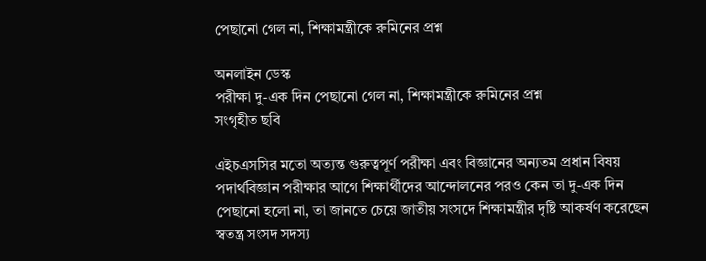পেছানো গেল না, শিক্ষামন্ত্রীকে রুমিনের প্রশ্ন

অনলাইন ডেস্ক
পরীক্ষা দু-এক দিন পেছানো গেল না, শিক্ষামন্ত্রীকে রুমিনের প্রশ্ন
সংগৃহীত ছবি

এইচএসসির মতো অত্যন্ত গুরুত্বপূর্ণ পরীক্ষা এবং বিজ্ঞানের অন্যতম প্রধান বিষয় পদার্থবিজ্ঞান পরীক্ষার আগে শিক্ষার্থীদের আন্দোলনের পরও কেন তা দু-এক দিন পেছানো হলো না, তা জানতে চেয়ে জাতীয় সংসদে শিক্ষামন্ত্রীর দৃষ্টি আকর্ষণ করেছেন স্বতন্ত্র সংসদ সদস্য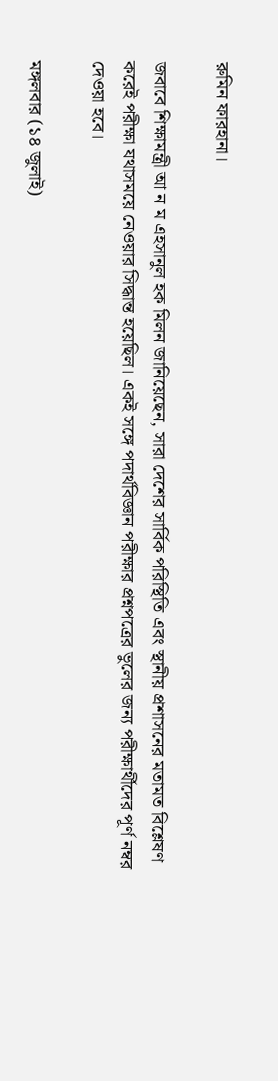রুমিন ফারহানা।

জবাবে শিক্ষামন্ত্রী আ ন ম এহসানুল হক মিলন জানিয়েছেন, সারা দেশের সার্বিক পরিস্থিতি এবং স্থানীয় প্রশাসনের মতামত বিশ্লেষণ করেই পরীক্ষা যথাসময়ে নেওয়ার সিদ্ধান্ত হয়েছিল। একই সঙ্গে পদার্থবিজ্ঞান পরীক্ষার প্রশ্নপত্রের ভুলের জন্য পরীক্ষার্থীদের পূর্ণ নম্বর দেওয়া হবে।

মঙ্গলবার (১৪ জুলাই)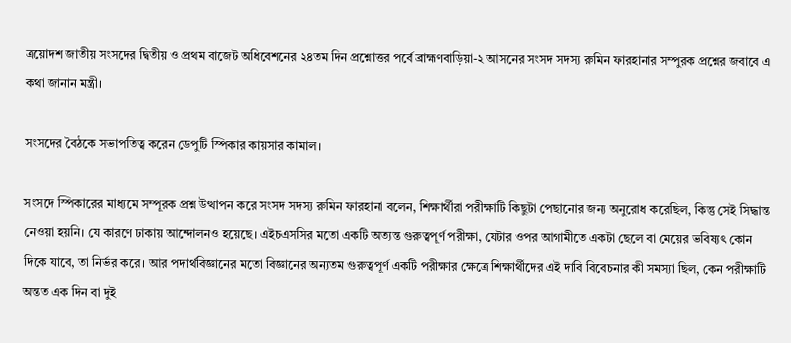ত্রয়োদশ জাতীয় সংসদের দ্বিতীয় ও প্রথম বাজেট অধিবেশনের ২৪তম দিন প্রশ্নোত্তর পর্বে ব্রাহ্মণবাড়িয়া-২ আসনের সংসদ সদস্য রুমিন ফারহানার সম্পুরক প্রশ্নের জবাবে এ কথা জানান মন্ত্রী।

সংসদের বৈঠকে সভাপতিত্ব করেন ডেপুটি স্পিকার কায়সার কামাল।

সংসদে স্পিকারের মাধ্যমে সম্পূরক প্রশ্ন উত্থাপন করে সংসদ সদস্য রুমিন ফারহানা বলেন, শিক্ষার্থীরা পরীক্ষাটি কিছুটা পেছানোর জন্য অনুরোধ করেছিল, কিন্তু সেই সিদ্ধান্ত নেওয়া হয়নি। যে কারণে ঢাকায় আন্দোলনও হয়েছে। এইচএসসির মতো একটি অত্যন্ত গুরুত্বপূর্ণ পরীক্ষা, যেটার ওপর আগামীতে একটা ছেলে বা মেয়ের ভবিষ্যৎ কোন দিকে যাবে, তা নির্ভর করে। আর পদার্থবিজ্ঞানের মতো বিজ্ঞানের অন্যতম গুরুত্বপূর্ণ একটি পরীক্ষার ক্ষেত্রে শিক্ষার্থীদের এই দাবি বিবেচনার কী সমস্যা ছিল, কেন পরীক্ষাটি অন্তত এক দিন বা দুই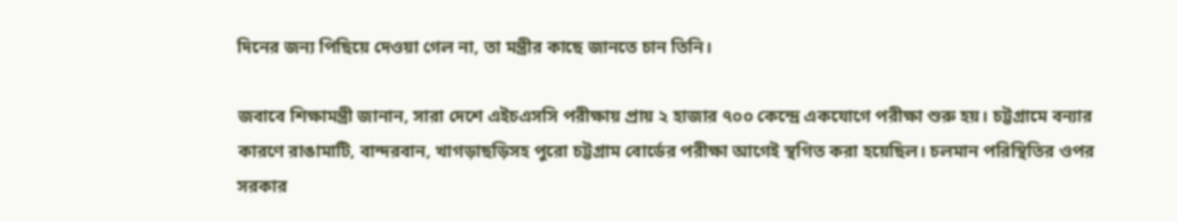দিনের জন্য পিছিয়ে দেওয়া গেল না, তা মন্ত্রীর কাছে জানতে চান তিনি।

জবাবে শিক্ষামন্ত্রী জানান, সারা দেশে এইচএসসি পরীক্ষায় প্রায় ২ হাজার ৭০০ কেন্দ্রে একযোগে পরীক্ষা শুরু হয়। চট্টগ্রামে বন্যার কারণে রাঙামাটি, বান্দরবান, খাগড়াছড়িসহ পুরো চট্টগ্রাম বোর্ডের পরীক্ষা আগেই স্থগিত করা হয়েছিল। চলমান পরিস্থিতির ওপর সরকার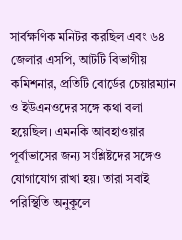সার্বক্ষণিক মনিটর করছিল এবং ৬৪ জেলার এসপি, আটটি বিভাগীয় কমিশনার, প্রতিটি বোর্ডের চেয়ারম্যান ও ইউএনওদের সঙ্গে কথা বলা হয়েছিল। এমনকি আবহাওয়ার পূর্বাভাসের জন্য সংশ্লিষ্টদের সঙ্গেও যোগাযোগ রাখা হয়। তারা সবাই পরিস্থিতি অনুকূলে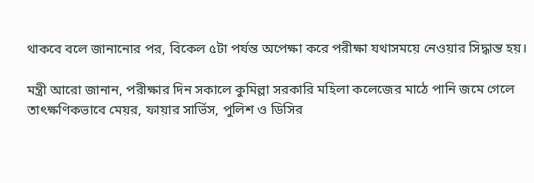থাকবে বলে জানানোর পর, বিকেল ৫টা পর্যন্ত অপেক্ষা করে পরীক্ষা যথাসময়ে নেওয়ার সিদ্ধান্ত হয়।

মন্ত্রী আরো জানান, পরীক্ষার দিন সকালে কুমিল্লা সরকারি মহিলা কলেজের মাঠে পানি জমে গেলে তাৎক্ষণিকভাবে মেয়র, ফায়ার সার্ভিস, পুলিশ ও ডিসির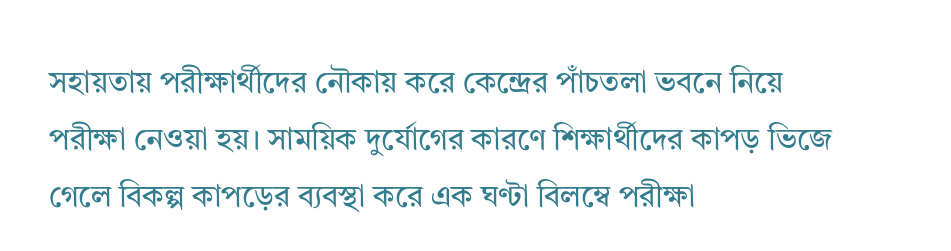সহায়তায় পরীক্ষার্থীদের নৌকায় করে কেন্দ্রের পাঁচতলা ভবনে নিয়ে পরীক্ষা নেওয়া হয়। সাময়িক দুর্যোগের কারণে শিক্ষার্থীদের কাপড় ভিজে গেলে বিকল্প কাপড়ের ব্যবস্থা করে এক ঘণ্টা বিলম্বে পরীক্ষা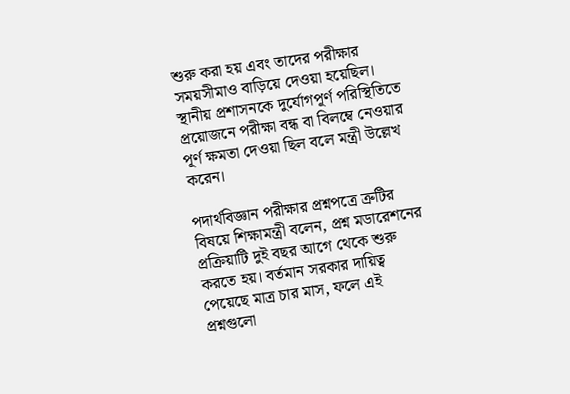শুরু করা হয় এবং তাদের পরীক্ষার সময়সীমাও বাড়িয়ে দেওয়া হয়েছিল। স্থানীয় প্রশাসনকে দুর্যোগপূর্ণ পরিস্থিতিতে প্রয়োজনে পরীক্ষা বন্ধ বা বিলম্বে নেওয়ার পূর্ণ ক্ষমতা দেওয়া ছিল বলে মন্ত্রী উল্লেখ করেন।

পদার্থবিজ্ঞান পরীক্ষার প্রশ্নপত্রে ত্রুটির বিষয়ে শিক্ষামন্ত্রী বলেন, প্রশ্ন মডারেশনের প্রক্রিয়াটি দুই বছর আগে থেকে শুরু করতে হয়। বর্তমান সরকার দায়িত্ব পেয়েছে মাত্র চার মাস, ফলে এই প্রশ্নগুলো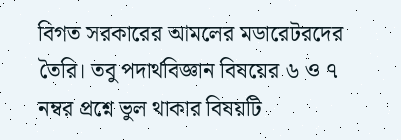বিগত সরকারের আমলের মডারেটরদের তৈরি। তবু পদার্থবিজ্ঞান বিষয়ের ৬ ও ৭ নম্বর প্রশ্নে ভুল থাকার বিষয়টি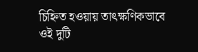চিহ্নিত হওয়ায় তাৎক্ষণিকভাবে ওই দুটি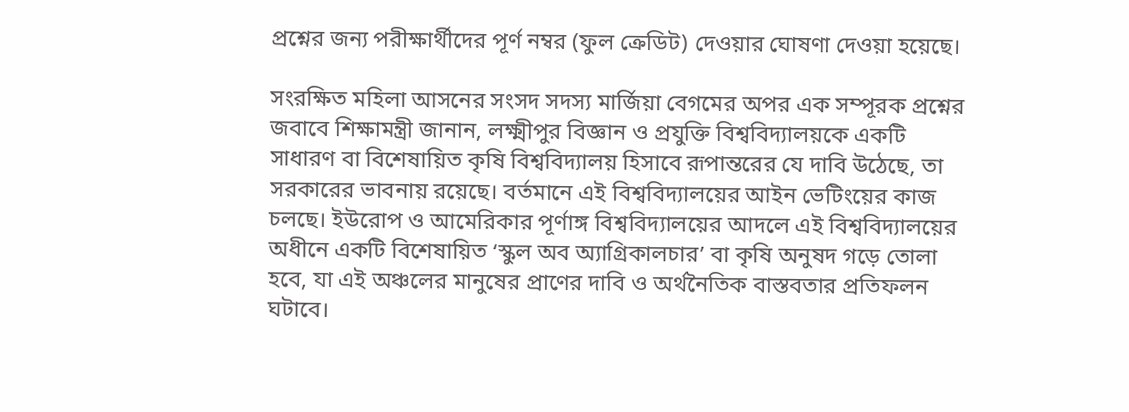প্রশ্নের জন্য পরীক্ষার্থীদের পূর্ণ নম্বর (ফুল ক্রেডিট) দেওয়ার ঘোষণা দেওয়া হয়েছে।

সংরক্ষিত মহিলা আসনের সংসদ সদস্য মার্জিয়া বেগমের অপর এক সম্পূরক প্রশ্নের জবাবে শিক্ষামন্ত্রী জানান, লক্ষ্মীপুর বিজ্ঞান ও প্রযুক্তি বিশ্ববিদ্যালয়কে একটি সাধারণ বা বিশেষায়িত কৃষি বিশ্ববিদ্যালয় হিসাবে রূপান্তরের যে দাবি উঠেছে, তা সরকারের ভাবনায় রয়েছে। বর্তমানে এই বিশ্ববিদ্যালয়ের আইন ভেটিংয়ের কাজ চলছে। ইউরোপ ও আমেরিকার পূর্ণাঙ্গ বিশ্ববিদ্যালয়ের আদলে এই বিশ্ববিদ্যালয়ের অধীনে একটি বিশেষায়িত ‘স্কুল অব অ্যাগ্রিকালচার’ বা কৃষি অনুষদ গড়ে তোলা হবে, যা এই অঞ্চলের মানুষের প্রাণের দাবি ও অর্থনৈতিক বাস্তবতার প্রতিফলন ঘটাবে।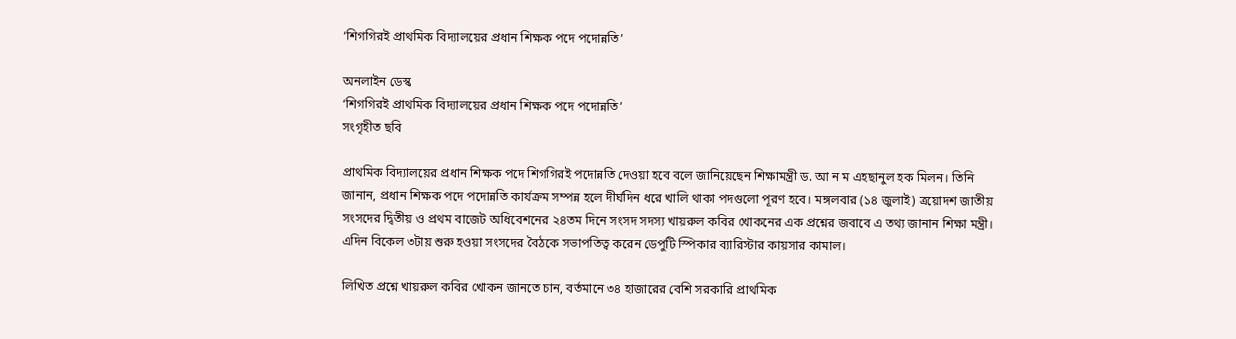‘শিগগিরই প্রাথমিক বিদ্যালয়ের প্রধান শিক্ষক পদে পদোন্নতি’

অনলাইন ডেস্ক
‘শিগগিরই প্রাথমিক বিদ্যালয়ের প্রধান শিক্ষক পদে পদোন্নতি’
সংগৃহীত ছবি

প্রাথমিক বিদ্যালয়ের প্রধান শিক্ষক পদে শিগগিরই পদোন্নতি দেওয়া হবে বলে জানিয়েছেন শিক্ষামন্ত্রী ড. আ ন ম এহছানুল হক মিলন। তিনি জানান, প্রধান শিক্ষক পদে পদোন্নতি কার্যক্রম সম্পন্ন হলে দীর্ঘদিন ধরে খালি থাকা পদগুলো পূরণ হবে। মঙ্গলবার (১৪ জুলাই) ত্রয়োদশ জাতীয় সংসদের দ্বিতীয় ও প্রথম বাজেট অধিবেশনের ২৪তম দিনে সংসদ সদস্য খায়রুল কবির খোকনের এক প্রশ্নের জবাবে এ তথ্য জানান শিক্ষা মন্ত্রী। এদিন বিকেল ৩টায় শুরু হওয়া সংসদের বৈঠকে সভাপতিত্ব করেন ডেপুটি স্পিকার ব্যারিস্টার কায়সার কামাল।

লিখিত প্রশ্নে খায়রুল কবির খোকন জানতে চান, বর্তমানে ৩৪ হাজারের বেশি সরকারি প্রাথমিক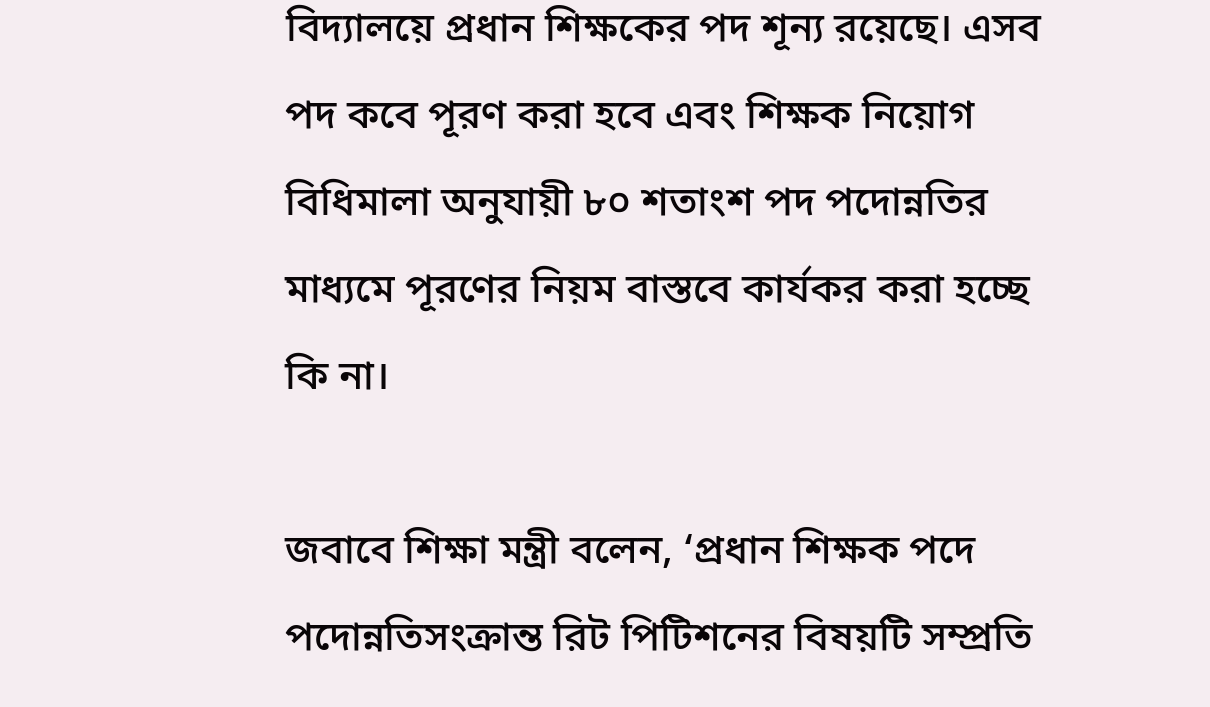বিদ্যালয়ে প্রধান শিক্ষকের পদ শূন্য রয়েছে। এসব পদ কবে পূরণ করা হবে এবং শিক্ষক নিয়োগ বিধিমালা অনুযায়ী ৮০ শতাংশ পদ পদোন্নতির মাধ্যমে পূরণের নিয়ম বাস্তবে কার্যকর করা হচ্ছে কি না।

জবাবে শিক্ষা মন্ত্রী বলেন, ‘প্রধান শিক্ষক পদে পদোন্নতিসংক্রান্ত রিট পিটিশনের বিষয়টি সম্প্রতি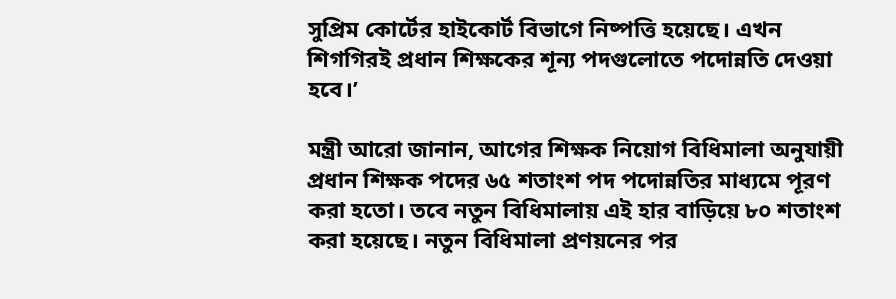সুপ্রিম কোর্টের হাইকোর্ট বিভাগে নিষ্পত্তি হয়েছে। এখন শিগগিরই প্রধান শিক্ষকের শূন্য পদগুলোতে পদোন্নতি দেওয়া হবে।’

মন্ত্রী আরো জানান, আগের শিক্ষক নিয়োগ বিধিমালা অনুযায়ী প্রধান শিক্ষক পদের ৬৫ শতাংশ পদ পদোন্নতির মাধ্যমে পূরণ করা হতো। তবে নতুন বিধিমালায় এই হার বাড়িয়ে ৮০ শতাংশ করা হয়েছে। নতুন বিধিমালা প্রণয়নের পর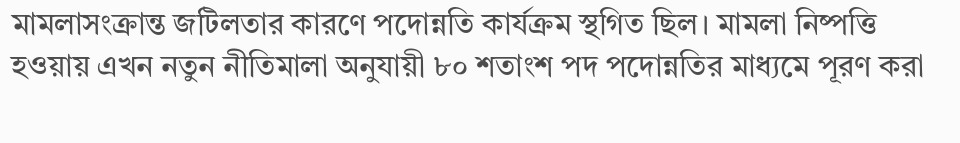মামলাসংক্রান্ত জটিলতার কারণে পদোন্নতি কার্যক্রম স্থগিত ছিল। মামলা নিষ্পত্তি হওয়ায় এখন নতুন নীতিমালা অনুযায়ী ৮০ শতাংশ পদ পদোন্নতির মাধ্যমে পূরণ করা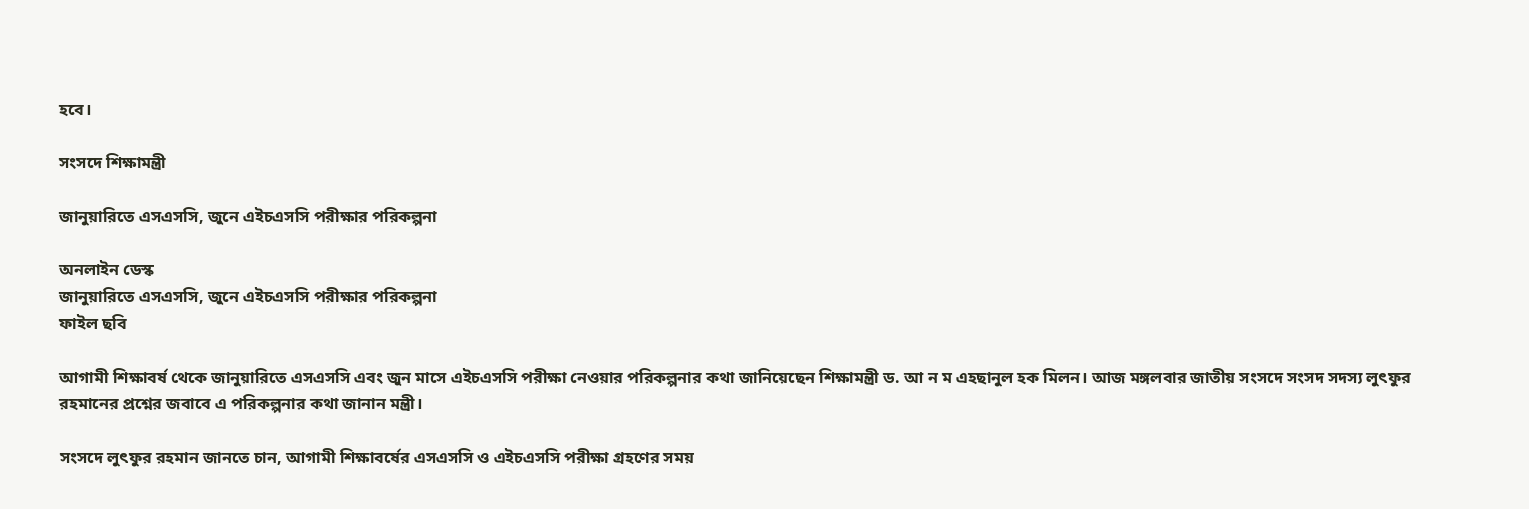হবে।

সংসদে শিক্ষামন্ত্রী

জানুয়ারিতে এসএসসি, জুনে এইচএসসি পরীক্ষার পরিকল্পনা

অনলাইন ডেস্ক
জানুয়ারিতে এসএসসি, জুনে এইচএসসি পরীক্ষার পরিকল্পনা
ফাইল ছবি

আগামী শিক্ষাবর্ষ থেকে জানুয়ারিতে এসএসসি এবং জুন মাসে এইচএসসি পরীক্ষা নেওয়ার পরিকল্পনার কথা জানিয়েছেন শিক্ষামন্ত্রী ড. আ ন ম এহছানুল হক মিলন। আজ মঙ্গলবার জাতীয় সংসদে সংসদ সদস্য লুৎফুর রহমানের প্রশ্নের জবাবে এ পরিকল্পনার কথা জানান মন্ত্রী।

সংসদে লুৎফুর রহমান জানতে চান, আগামী শিক্ষাবর্ষের এসএসসি ও এইচএসসি পরীক্ষা গ্রহণের সময়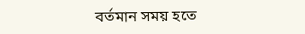বর্তমান সময় হতে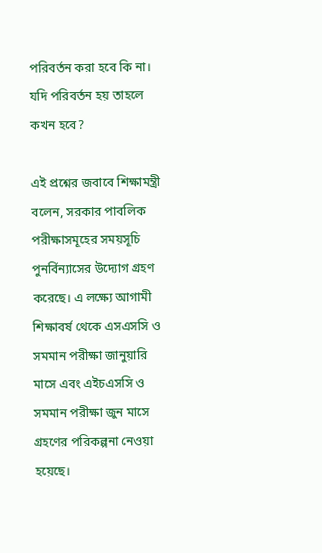পরিবর্তন করা হবে কি না। যদি পরিবর্তন হয় তাহলে কখন হবে?

এই প্রশ্নের জবাবে শিক্ষামন্ত্রী বলেন, সরকার পাবলিক পরীক্ষাসমূহের সময়সূচি পুনর্বিন্যাসের উদ্যোগ গ্রহণ করেছে। এ লক্ষ্যে আগামী শিক্ষাবর্ষ থেকে এসএসসি ও সমমান পরীক্ষা জানুয়ারি মাসে এবং এইচএসসি ও সমমান পরীক্ষা জুন মাসে গ্রহণের পরিকল্পনা নেওয়া হয়েছে।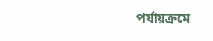পর্যায়ক্রমে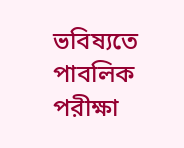ভবিষ্যতে পাবলিক পরীক্ষা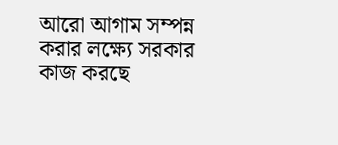আরো আগাম সম্পন্ন করার লক্ষ্যে সরকার কাজ করছে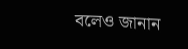বলেও জানান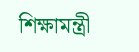শিক্ষামন্ত্রী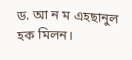ড. আ ন ম এহছানুল হক মিলন।